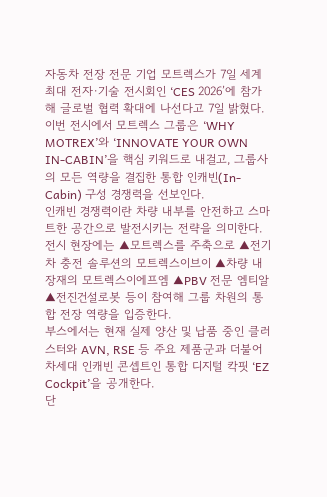자동차 전장 전문 기업 모트렉스가 7일 세계 최대 전자·기술 전시회인 ‘CES 2026’에 참가해 글로벌 협력 확대에 나선다고 7일 밝혔다.
이번 전시에서 모트렉스 그룹은 ‘WHY MOTREX’와 ‘INNOVATE YOUR OWN IN-CABIN’을 핵심 키워드로 내걸고, 그룹사의 모든 역량을 결집한 통합 인캐빈(In-Cabin) 구성 경쟁력을 선보인다.
인캐빈 경쟁력이란 차량 내부를 안전하고 스마트한 공간으로 발전시키는 전략을 의미한다.
전시 현장에는 ▲모트렉스를 주축으로 ▲전기차 충전 솔루션의 모트렉스이브이 ▲차량 내장재의 모트렉스이에프엠 ▲PBV 전문 엠티알 ▲전진건설로봇 등이 참여해 그룹 차원의 통합 전장 역량을 입증한다.
부스에서는 현재 실제 양산 및 납품 중인 클러스터와 AVN, RSE 등 주요 제품군과 더불어 차세대 인캐빈 콘셉트인 통합 디지털 칵핏 ‘EZ Cockpit’을 공개한다.
단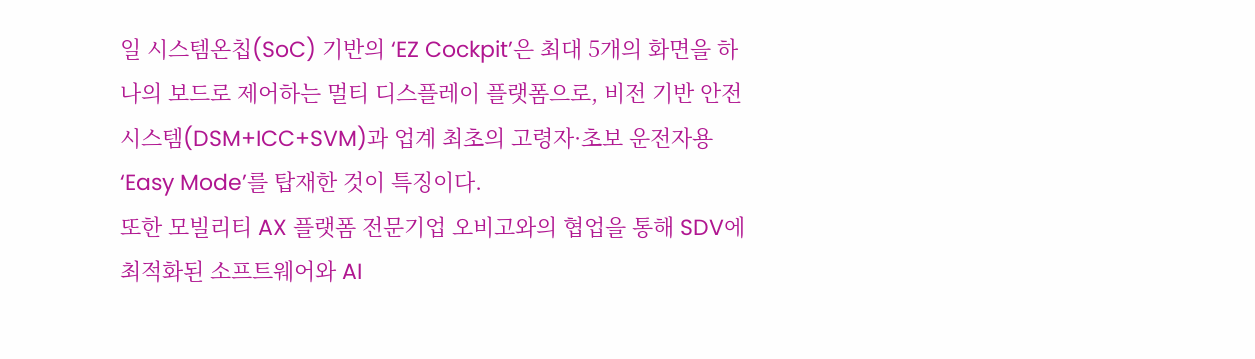일 시스템온칩(SoC) 기반의 ‘EZ Cockpit’은 최대 5개의 화면을 하나의 보드로 제어하는 멀티 디스플레이 플랫폼으로, 비전 기반 안전 시스템(DSM+ICC+SVM)과 업계 최초의 고령자·초보 운전자용 ‘Easy Mode’를 탑재한 것이 특징이다.
또한 모빌리티 AX 플랫폼 전문기업 오비고와의 협업을 통해 SDV에 최적화된 소프트웨어와 AI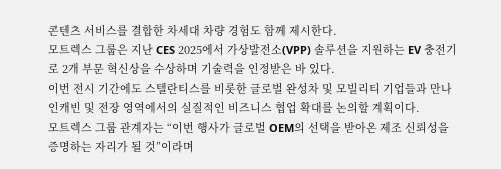콘텐츠 서비스를 결합한 차세대 차량 경험도 함께 제시한다.
모트렉스 그룹은 지난 CES 2025에서 가상발전소(VPP) 솔루션을 지원하는 EV 충전기로 2개 부문 혁신상을 수상하며 기술력을 인정받은 바 있다.
이번 전시 기간에도 스텔란티스를 비롯한 글로벌 완성차 및 모빌리티 기업들과 만나 인캐빈 및 전장 영역에서의 실질적인 비즈니스 협업 확대를 논의할 계획이다.
모트렉스 그룹 관계자는 “이번 행사가 글로벌 OEM의 선택을 받아온 제조 신뢰성을 증명하는 자리가 될 것”이라며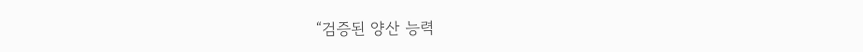“검증된 양산 능력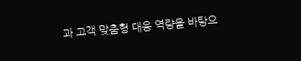과 고객 맞춤형 대응 역량을 바탕으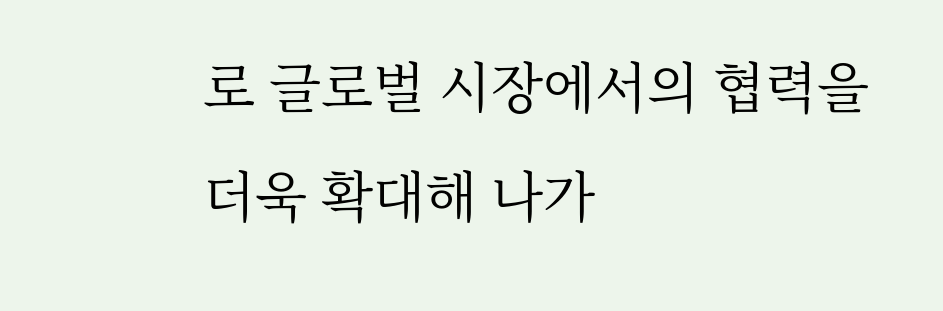로 글로벌 시장에서의 협력을 더욱 확대해 나가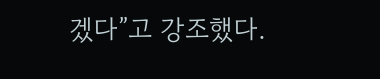겠다”고 강조했다.